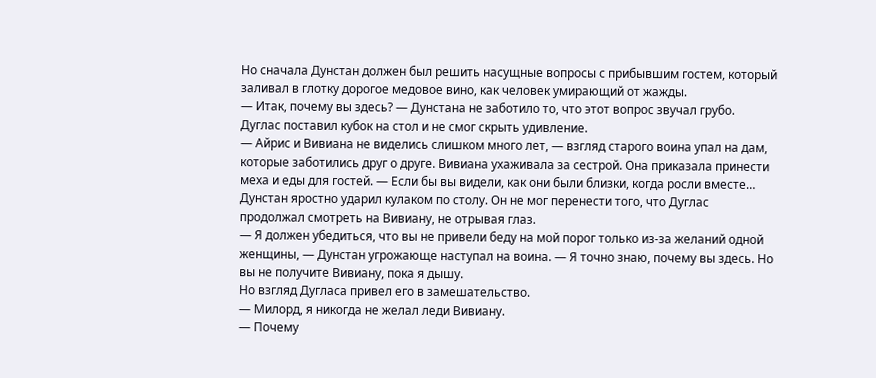Но сначала Дунстан должен был решить насущные вопросы с прибывшим гостем, который заливал в глотку дорогое медовое вино, как человек умирающий от жажды.
— Итак, почему вы здесь? — Дунстана не заботило то, что этот вопрос звучал грубо. Дуглас поставил кубок на стол и не смог скрыть удивление.
— Айрис и Вивиана не виделись слишком много лет, — взгляд старого воина упал на дам, которые заботились друг о друге. Вивиана ухаживала за сестрой. Она приказала принести меха и еды для гостей. — Если бы вы видели, как они были близки, когда росли вместе…
Дунстан яростно ударил кулаком по столу. Он не мог перенести того, что Дуглас продолжал смотреть на Вивиану, не отрывая глаз.
— Я должен убедиться, что вы не привели беду на мой порог только из-за желаний одной женщины, — Дунстан угрожающе наступал на воина. — Я точно знаю, почему вы здесь. Но вы не получите Вивиану, пока я дышу.
Но взгляд Дугласа привел его в замешательство.
— Милорд, я никогда не желал леди Вивиану.
— Почему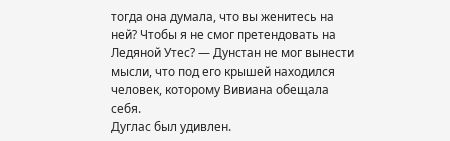тогда она думала, что вы женитесь на ней? Чтобы я не смог претендовать на Ледяной Утес? — Дунстан не мог вынести мысли, что под его крышей находился человек, которому Вивиана обещала себя.
Дуглас был удивлен.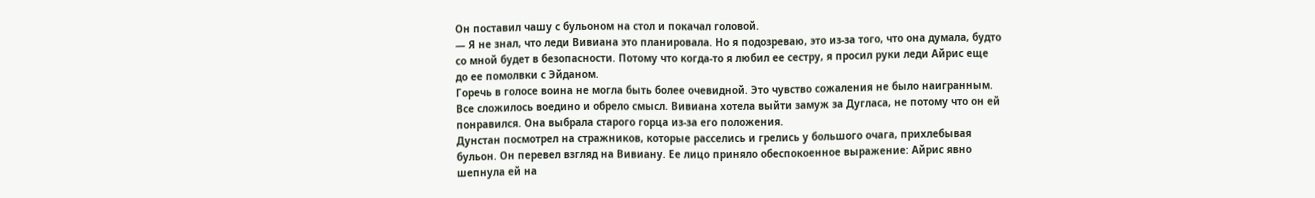Он поставил чашу с бульоном на стол и покачал головой.
— Я не знал, что леди Вивиана это планировала. Но я подозреваю, это из-за того, что она думала, будто со мной будет в безопасности. Потому что когда-то я любил ее сестру, я просил руки леди Айрис еще до ее помолвки с Эйданом.
Горечь в голосе воина не могла быть более очевидной. Это чувство сожаления не было наигранным.
Все сложилось воедино и обрело смысл. Вивиана хотела выйти замуж за Дугласа, не потому что он ей понравился. Она выбрала старого горца из-за его положения.
Дунстан посмотрел на стражников, которые расселись и грелись у большого очага, прихлебывая бульон. Он перевел взгляд на Вивиану. Ее лицо приняло обеспокоенное выражение: Айрис явно шепнула ей на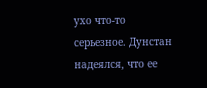ухо что-то серьезное. Дунстан надеялся, что ее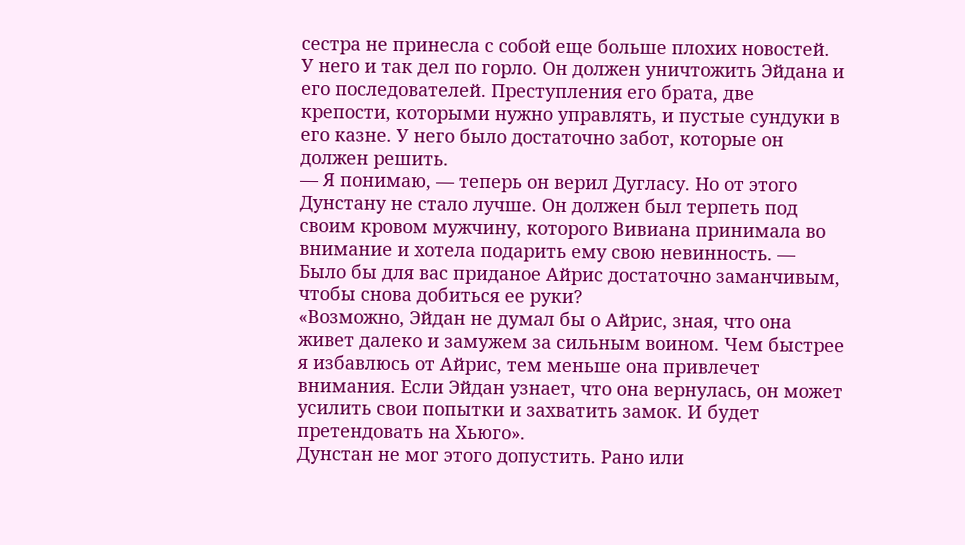сестра не принесла с собой еще больше плохих новостей.
У него и так дел по горло. Он должен уничтожить Эйдана и его последователей. Преступления его брата, две крепости, которыми нужно управлять, и пустые сундуки в его казне. У него было достаточно забот, которые он должен решить.
— Я понимаю, — теперь он верил Дугласу. Но от этого Дунстану не стало лучше. Он должен был терпеть под своим кровом мужчину, которого Вивиана принимала во внимание и хотела подарить ему свою невинность. — Было бы для вас приданое Айрис достаточно заманчивым, чтобы снова добиться ее руки?
«Возможно, Эйдан не думал бы о Айрис, зная, что она живет далеко и замужем за сильным воином. Чем быстрее я избавлюсь от Айрис, тем меньше она привлечет внимания. Если Эйдан узнает, что она вернулась, он может усилить свои попытки и захватить замок. И будет претендовать на Хьюго».
Дунстан не мог этого допустить. Рано или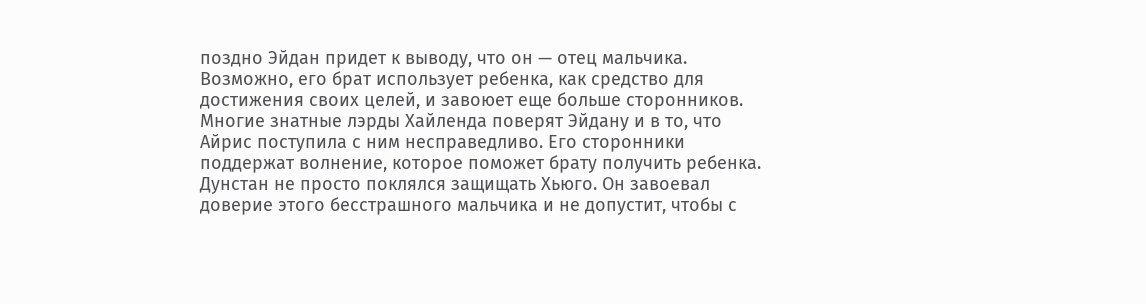поздно Эйдан придет к выводу, что он — отец мальчика. Возможно, его брат использует ребенка, как средство для достижения своих целей, и завоюет еще больше сторонников.
Многие знатные лэрды Хайленда поверят Эйдану и в то, что Айрис поступила с ним несправедливо. Его сторонники поддержат волнение, которое поможет брату получить ребенка. Дунстан не просто поклялся защищать Хьюго. Он завоевал доверие этого бесстрашного мальчика и не допустит, чтобы с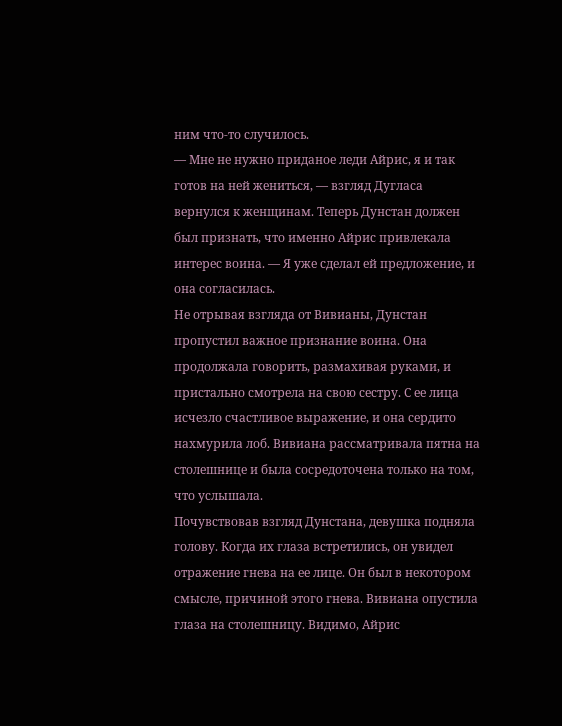ним что-то случилось.
— Мне не нужно приданое леди Айрис, я и так готов на ней жениться, — взгляд Дугласа вернулся к женщинам. Теперь Дунстан должен был признать, что именно Айрис привлекала интерес воина. — Я уже сделал ей предложение, и она согласилась.
Не отрывая взгляда от Вивианы, Дунстан пропустил важное признание воина. Она продолжала говорить, размахивая руками, и пристально смотрела на свою сестру. С ее лица исчезло счастливое выражение, и она сердито нахмурила лоб. Вивиана рассматривала пятна на столешнице и была сосредоточена только на том, что услышала.
Почувствовав взгляд Дунстана, девушка подняла голову. Когда их глаза встретились, он увидел отражение гнева на ее лице. Он был в некотором смысле, причиной этого гнева. Вивиана опустила глаза на столешницу. Видимо, Айрис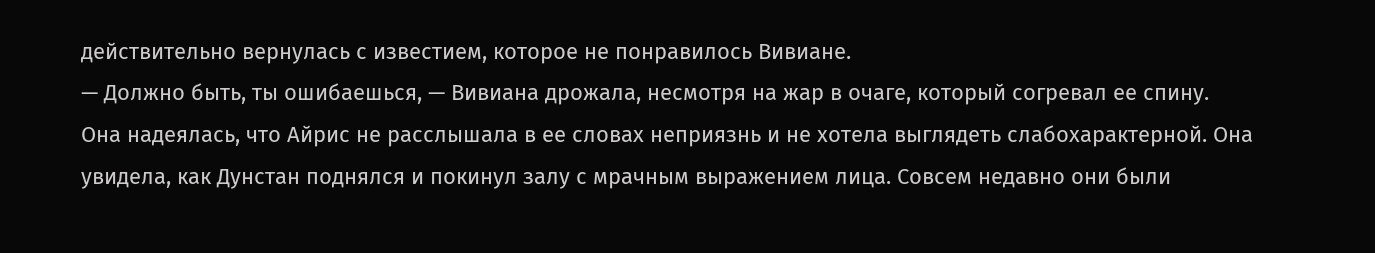действительно вернулась с известием, которое не понравилось Вивиане.
— Должно быть, ты ошибаешься, — Вивиана дрожала, несмотря на жар в очаге, который согревал ее спину.
Она надеялась, что Айрис не расслышала в ее словах неприязнь и не хотела выглядеть слабохарактерной. Она увидела, как Дунстан поднялся и покинул залу с мрачным выражением лица. Совсем недавно они были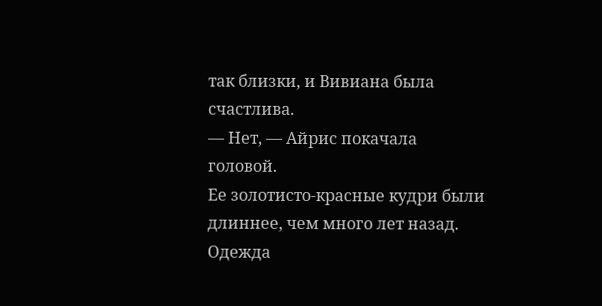так близки, и Вивиана была счастлива.
— Нет, — Айрис покачала головой.
Ее золотисто-красные кудри были длиннее, чем много лет назад. Одежда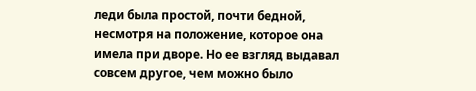леди была простой, почти бедной, несмотря на положение, которое она имела при дворе. Но ее взгляд выдавал совсем другое, чем можно было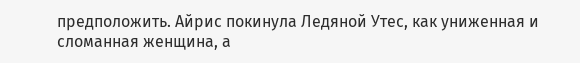предположить. Айрис покинула Ледяной Утес, как униженная и сломанная женщина, а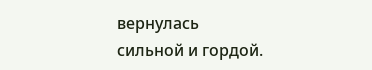вернулась сильной и гордой.